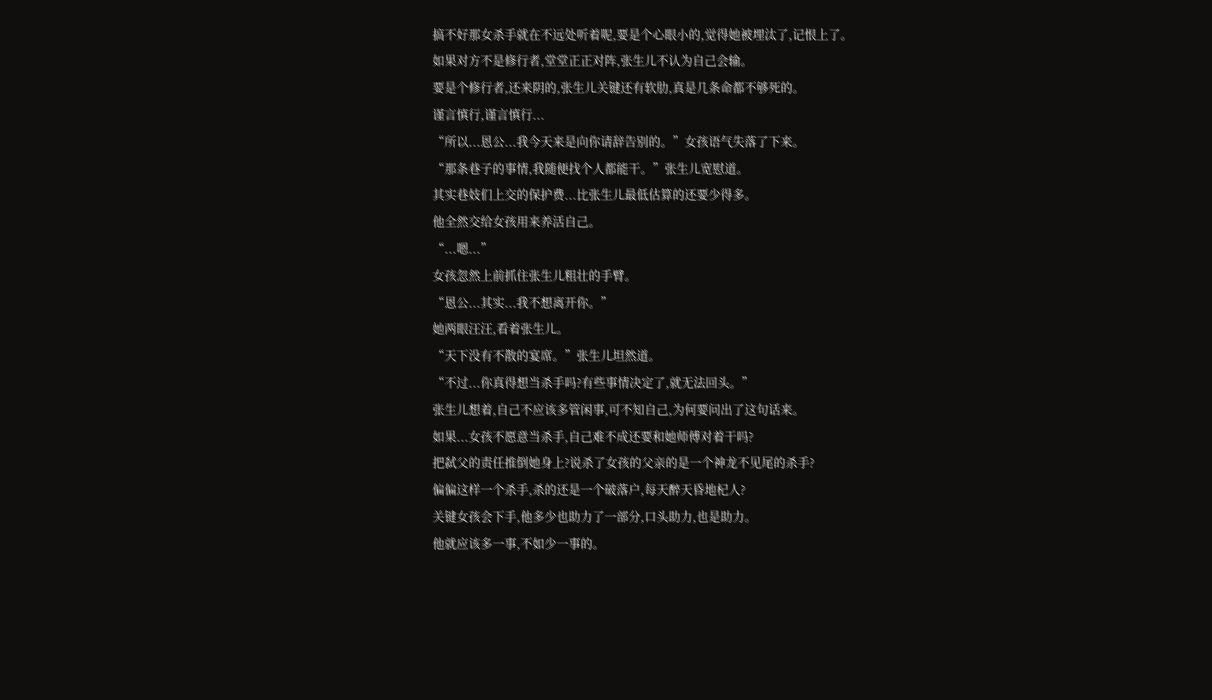搞不好那女杀手就在不远处听着呢,要是个心眼小的,觉得她被埋汰了,记恨上了。
如果对方不是修行者,堂堂正正对阵,张生儿不认为自己会输。
要是个修行者,还来阴的,张生儿关键还有软肋,真是几条命都不够死的。
谨言慎行,谨言慎行...
“所以...恩公...我今天来是向你请辞告别的。”女孩语气失落了下来。
“那条巷子的事情,我随便找个人都能干。”张生儿宽慰道。
其实巷妓们上交的保护费...比张生儿最低估算的还要少得多。
他全然交给女孩用来养活自己。
“...嗯...”
女孩忽然上前抓住张生儿粗壮的手臂。
“恩公...其实...我不想离开你。”
她两眼汪汪,看着张生儿。
“天下没有不散的宴席。”张生儿坦然道。
“不过...你真得想当杀手吗?有些事情决定了,就无法回头。”
张生儿想着,自己不应该多管闲事,可不知自己,为何要问出了这句话来。
如果...女孩不愿意当杀手,自己难不成还要和她师傅对着干吗?
把弑父的责任推倒她身上?说杀了女孩的父亲的是一个神龙不见尾的杀手?
偏偏这样一个杀手,杀的还是一个破落户,每天醉天昏地杞人?
关键女孩会下手,他多少也助力了一部分,口头助力,也是助力。
他就应该多一事,不如少一事的。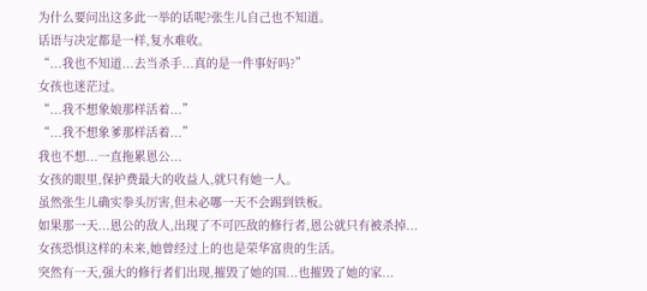为什么要问出这多此一举的话呢?张生儿自己也不知道。
话语与决定都是一样,复水难收。
“...我也不知道...去当杀手...真的是一件事好吗?”
女孩也迷茫过。
“...我不想象娘那样活着...”
“...我不想象爹那样活着...”
我也不想...一直拖累恩公...
女孩的眼里,保护费最大的收益人,就只有她一人。
虽然张生儿确实拳头厉害,但未必哪一天不会踢到铁板。
如果那一天...恩公的敌人,出现了不可匹敌的修行者,恩公就只有被杀掉...
女孩恐惧这样的未来,她曾经过上的也是荣华富贵的生活。
突然有一天,强大的修行者们出现,摧毁了她的国...也摧毁了她的家...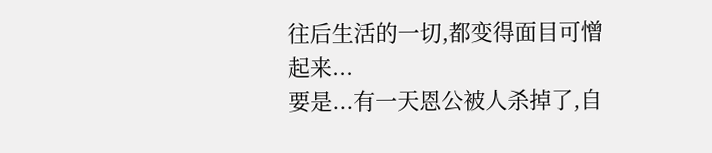往后生活的一切,都变得面目可憎起来...
要是...有一天恩公被人杀掉了,自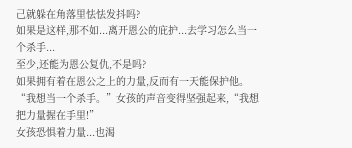己就躲在角落里怯怯发抖吗?
如果是这样,那不如...离开恩公的庇护...去学习怎么当一个杀手...
至少,还能为恩公复仇,不是吗?
如果拥有着在恩公之上的力量,反而有一天能保护他。
“我想当一个杀手。”女孩的声音变得坚强起来,“我想把力量握在手里!”
女孩恐惧着力量...也渴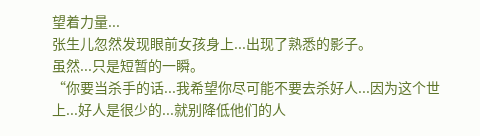望着力量...
张生儿忽然发现眼前女孩身上...出现了熟悉的影子。
虽然...只是短暂的一瞬。
“你要当杀手的话...我希望你尽可能不要去杀好人...因为这个世上...好人是很少的...就别降低他们的人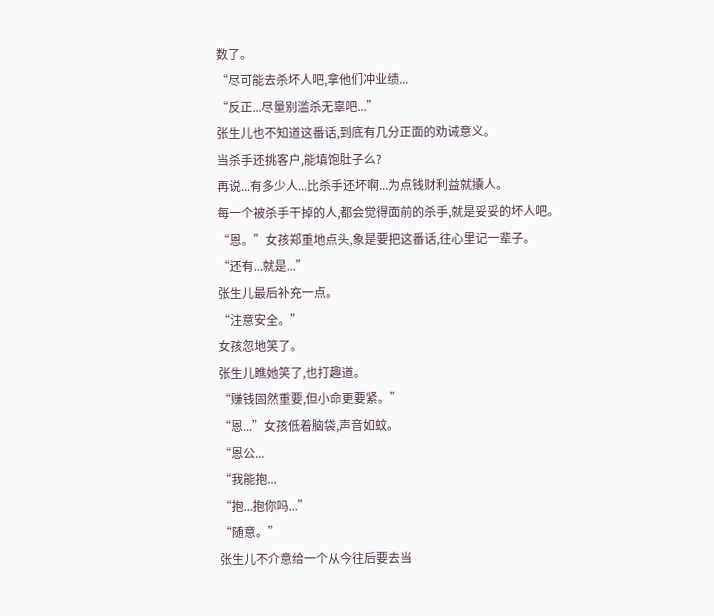数了。
“尽可能去杀坏人吧,拿他们冲业绩...
“反正...尽量别滥杀无辜吧...”
张生儿也不知道这番话,到底有几分正面的劝诫意义。
当杀手还挑客户,能填饱肚子么?
再说...有多少人...比杀手还坏啊...为点钱财利益就攮人。
每一个被杀手干掉的人,都会觉得面前的杀手,就是妥妥的坏人吧。
“恩。”女孩郑重地点头,象是要把这番话,往心里记一辈子。
“还有...就是...”
张生儿最后补充一点。
“注意安全。”
女孩忽地笑了。
张生儿瞧她笑了,也打趣道。
“赚钱固然重要,但小命更要紧。”
“恩...”女孩低着脑袋,声音如蚊。
“恩公...
“我能抱...
“抱...抱你吗...”
“随意。”
张生儿不介意给一个从今往后要去当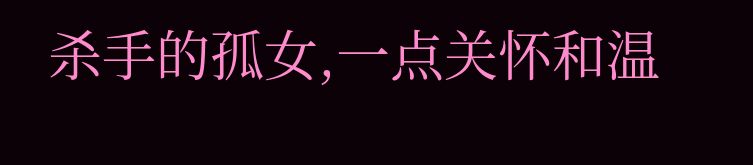杀手的孤女,一点关怀和温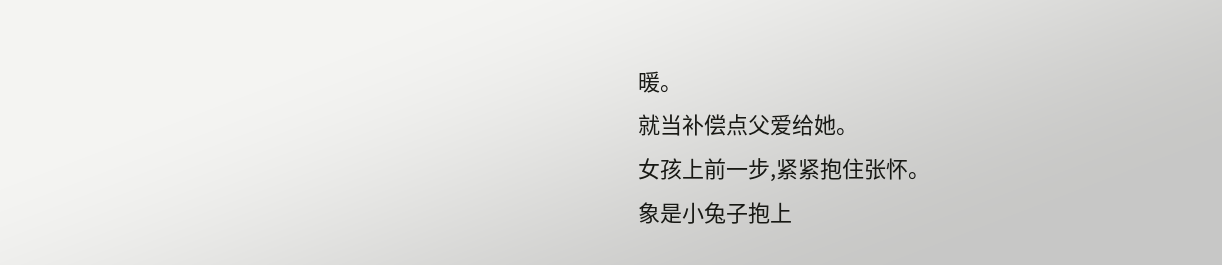暖。
就当补偿点父爱给她。
女孩上前一步,紧紧抱住张怀。
象是小兔子抱上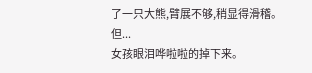了一只大熊,臂展不够,稍显得滑稽。
但...
女孩眼泪哗啦啦的掉下来。